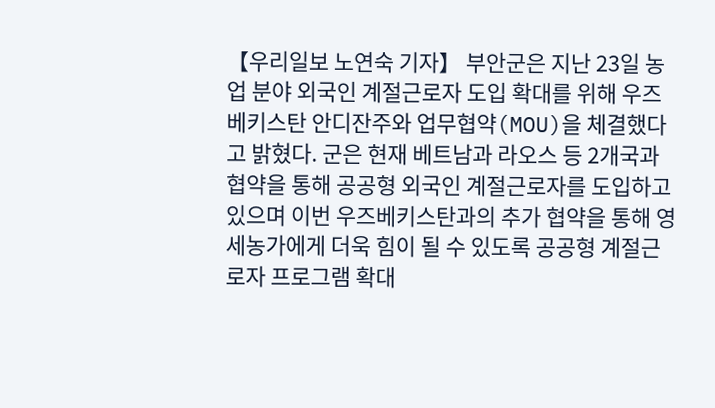【우리일보 노연숙 기자】 부안군은 지난 23일 농업 분야 외국인 계절근로자 도입 확대를 위해 우즈베키스탄 안디잔주와 업무협약(MOU)을 체결했다고 밝혔다. 군은 현재 베트남과 라오스 등 2개국과 협약을 통해 공공형 외국인 계절근로자를 도입하고 있으며 이번 우즈베키스탄과의 추가 협약을 통해 영세농가에게 더욱 힘이 될 수 있도록 공공형 계절근로자 프로그램 확대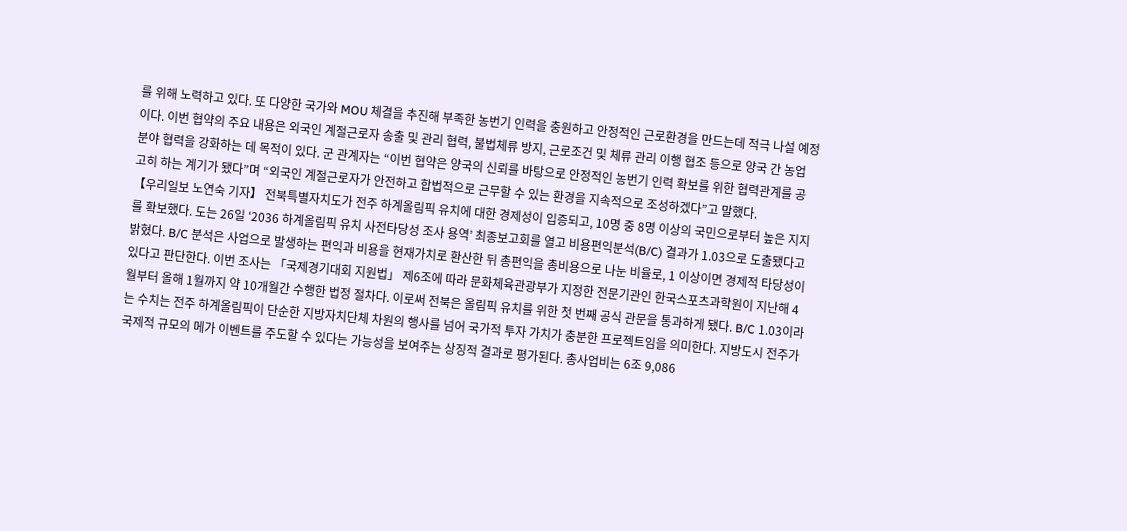를 위해 노력하고 있다. 또 다양한 국가와 MOU 체결을 추진해 부족한 농번기 인력을 충원하고 안정적인 근로환경을 만드는데 적극 나설 예정이다. 이번 협약의 주요 내용은 외국인 계절근로자 송출 및 관리 협력, 불법체류 방지, 근로조건 및 체류 관리 이행 협조 등으로 양국 간 농업 분야 협력을 강화하는 데 목적이 있다. 군 관계자는 “이번 협약은 양국의 신뢰를 바탕으로 안정적인 농번기 인력 확보를 위한 협력관계를 공고히 하는 계기가 됐다”며 “외국인 계절근로자가 안전하고 합법적으로 근무할 수 있는 환경을 지속적으로 조성하겠다”고 말했다.
【우리일보 노연숙 기자】 전북특별자치도가 전주 하계올림픽 유치에 대한 경제성이 입증되고, 10명 중 8명 이상의 국민으로부터 높은 지지를 확보했다. 도는 26일 ‘2036 하계올림픽 유치 사전타당성 조사 용역’ 최종보고회를 열고 비용편익분석(B/C) 결과가 1.03으로 도출됐다고 밝혔다. B/C 분석은 사업으로 발생하는 편익과 비용을 현재가치로 환산한 뒤 총편익을 총비용으로 나눈 비율로, 1 이상이면 경제적 타당성이 있다고 판단한다. 이번 조사는 「국제경기대회 지원법」 제6조에 따라 문화체육관광부가 지정한 전문기관인 한국스포츠과학원이 지난해 4월부터 올해 1월까지 약 10개월간 수행한 법정 절차다. 이로써 전북은 올림픽 유치를 위한 첫 번째 공식 관문을 통과하게 됐다. B/C 1.03이라는 수치는 전주 하계올림픽이 단순한 지방자치단체 차원의 행사를 넘어 국가적 투자 가치가 충분한 프로젝트임을 의미한다. 지방도시 전주가 국제적 규모의 메가 이벤트를 주도할 수 있다는 가능성을 보여주는 상징적 결과로 평가된다. 총사업비는 6조 9,086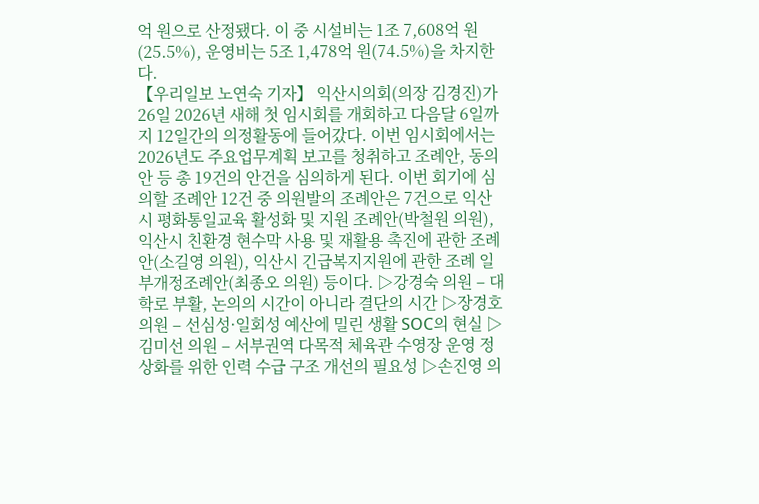억 원으로 산정됐다. 이 중 시설비는 1조 7,608억 원(25.5%), 운영비는 5조 1,478억 원(74.5%)을 차지한다.
【우리일보 노연숙 기자】 익산시의회(의장 김경진)가 26일 2026년 새해 첫 임시회를 개회하고 다음달 6일까지 12일간의 의정활동에 들어갔다. 이번 임시회에서는 2026년도 주요업무계획 보고를 청취하고 조례안, 동의안 등 총 19건의 안건을 심의하게 된다. 이번 회기에 심의할 조례안 12건 중 의원발의 조례안은 7건으로 익산시 평화통일교육 활성화 및 지원 조례안(박철원 의원), 익산시 친환경 현수막 사용 및 재활용 촉진에 관한 조례안(소길영 의원), 익산시 긴급복지지원에 관한 조례 일부개정조례안(최종오 의원) 등이다. ▷강경숙 의원 – 대학로 부활, 논의의 시간이 아니라 결단의 시간 ▷장경호 의원 – 선심성·일회성 예산에 밀린 생활 SOC의 현실 ▷김미선 의원 – 서부권역 다목적 체육관 수영장 운영 정상화를 위한 인력 수급 구조 개선의 필요성 ▷손진영 의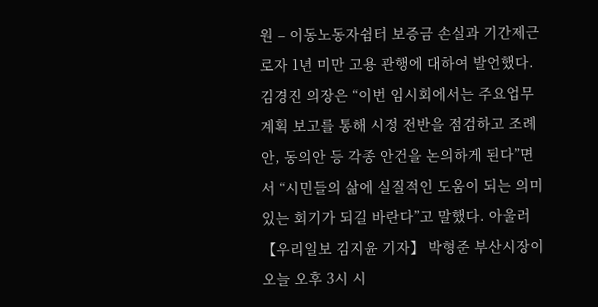원 – 이동노동자쉼터 보증금 손실과 기간제근로자 1년 미만 고용 관행에 대하여 발언했다. 김경진 의장은 “이번 임시회에서는 주요업무계획 보고를 통해 시정 전반을 점검하고 조례안, 동의안 등 각종 안건을 논의하게 된다”면서 “시민들의 삶에 실질적인 도움이 되는 의미 있는 회기가 되길 바란다”고 말했다. 아울러
【우리일보 김지윤 기자】 박형준 부산시장이 오늘 오후 3시 시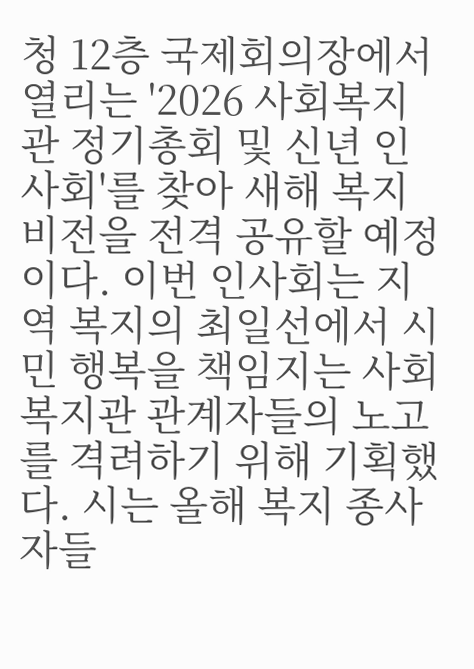청 12층 국제회의장에서 열리는 '2026 사회복지관 정기총회 및 신년 인사회'를 찾아 새해 복지 비전을 전격 공유할 예정이다. 이번 인사회는 지역 복지의 최일선에서 시민 행복을 책임지는 사회복지관 관계자들의 노고를 격려하기 위해 기획했다. 시는 올해 복지 종사자들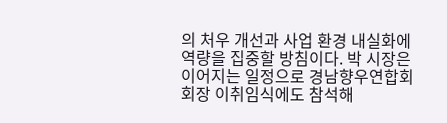의 처우 개선과 사업 환경 내실화에 역량을 집중할 방침이다. 박 시장은 이어지는 일정으로 경남향우연합회 회장 이취임식에도 참석해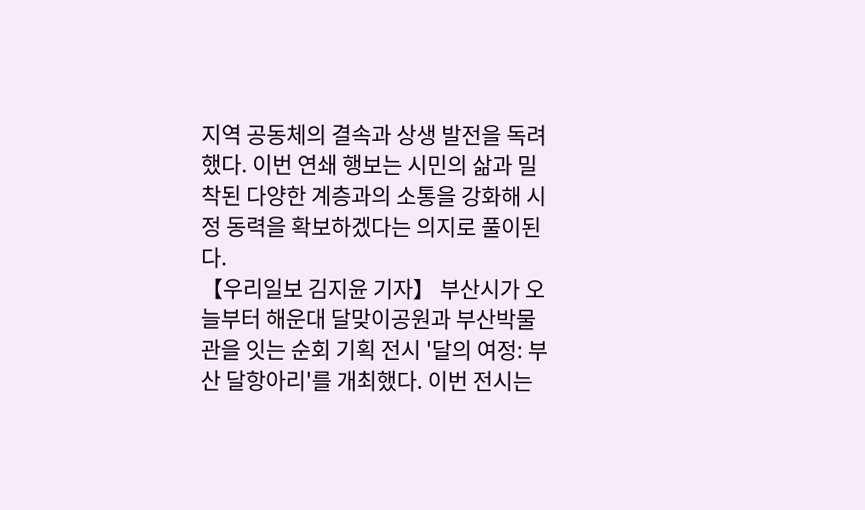지역 공동체의 결속과 상생 발전을 독려했다. 이번 연쇄 행보는 시민의 삶과 밀착된 다양한 계층과의 소통을 강화해 시정 동력을 확보하겠다는 의지로 풀이된다.
【우리일보 김지윤 기자】 부산시가 오늘부터 해운대 달맞이공원과 부산박물관을 잇는 순회 기획 전시 '달의 여정: 부산 달항아리'를 개최했다. 이번 전시는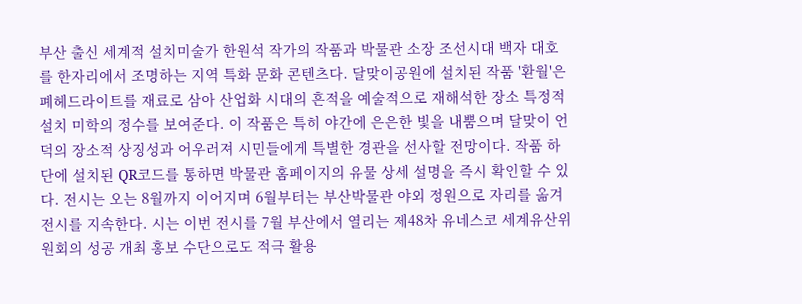부산 출신 세계적 설치미술가 한원석 작가의 작품과 박물관 소장 조선시대 백자 대호를 한자리에서 조명하는 지역 특화 문화 콘텐츠다. 달맞이공원에 설치된 작품 '환월'은 폐헤드라이트를 재료로 삼아 산업화 시대의 흔적을 예술적으로 재해석한 장소 특정적 설치 미학의 정수를 보여준다. 이 작품은 특히 야간에 은은한 빛을 내뿜으며 달맞이 언덕의 장소적 상징성과 어우러져 시민들에게 특별한 경관을 선사할 전망이다. 작품 하단에 설치된 QR코드를 통하면 박물관 홈페이지의 유물 상세 설명을 즉시 확인할 수 있다. 전시는 오는 8월까지 이어지며 6월부터는 부산박물관 야외 정원으로 자리를 옮겨 전시를 지속한다. 시는 이번 전시를 7월 부산에서 열리는 제48차 유네스코 세계유산위원회의 성공 개최 홍보 수단으로도 적극 활용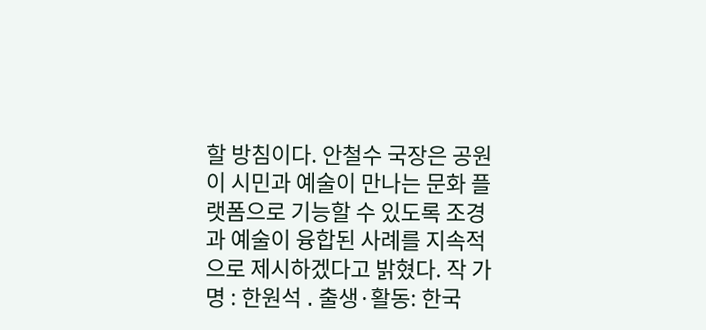할 방침이다. 안철수 국장은 공원이 시민과 예술이 만나는 문화 플랫폼으로 기능할 수 있도록 조경과 예술이 융합된 사례를 지속적으로 제시하겠다고 밝혔다. 작 가 명 : 한원석 ․ 출생·활동: 한국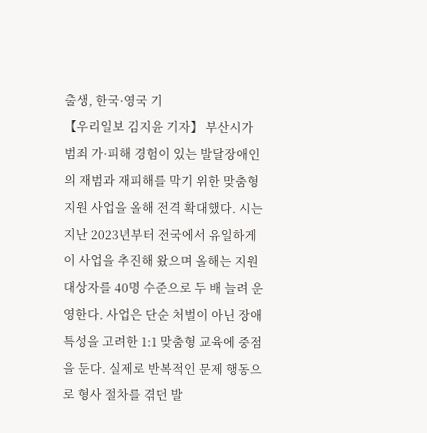출생, 한국·영국 기
【우리일보 김지윤 기자】 부산시가 범죄 가·피해 경험이 있는 발달장애인의 재범과 재피해를 막기 위한 맞춤형 지원 사업을 올해 전격 확대했다. 시는 지난 2023년부터 전국에서 유일하게 이 사업을 추진해 왔으며 올해는 지원 대상자를 40명 수준으로 두 배 늘려 운영한다. 사업은 단순 처벌이 아닌 장애 특성을 고려한 1:1 맞춤형 교육에 중점을 둔다. 실제로 반복적인 문제 행동으로 형사 절차를 겪던 발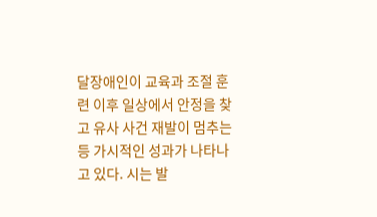달장애인이 교육과 조절 훈련 이후 일상에서 안정을 찾고 유사 사건 재발이 멈추는 등 가시적인 성과가 나타나고 있다. 시는 발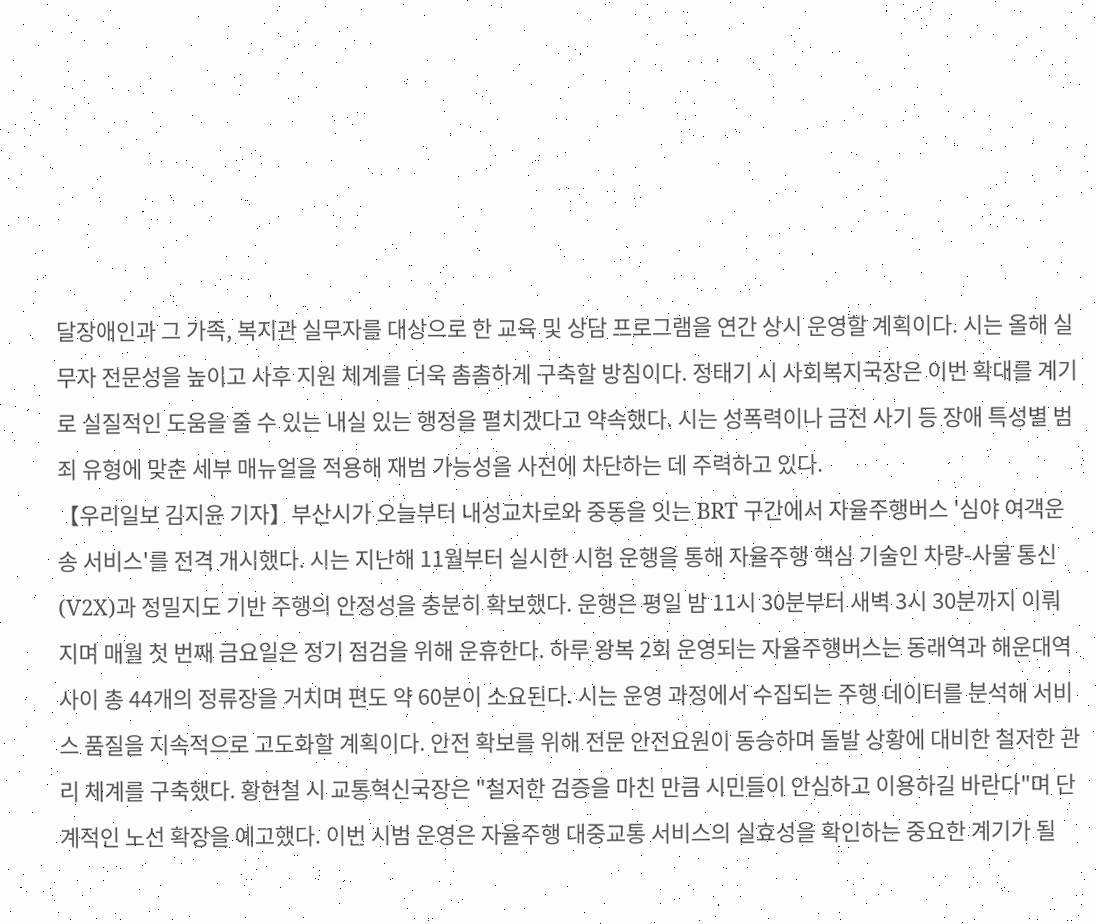달장애인과 그 가족, 복지관 실무자를 대상으로 한 교육 및 상담 프로그램을 연간 상시 운영할 계획이다. 시는 올해 실무자 전문성을 높이고 사후 지원 체계를 더욱 촘촘하게 구축할 방침이다. 정태기 시 사회복지국장은 이번 확대를 계기로 실질적인 도움을 줄 수 있는 내실 있는 행정을 펼치겠다고 약속했다. 시는 성폭력이나 금전 사기 등 장애 특성별 범죄 유형에 맞춘 세부 매뉴얼을 적용해 재범 가능성을 사전에 차단하는 데 주력하고 있다.
【우리일보 김지윤 기자】부산시가 오늘부터 내성교차로와 중동을 잇는 BRT 구간에서 자율주행버스 '심야 여객운송 서비스'를 전격 개시했다. 시는 지난해 11월부터 실시한 시험 운행을 통해 자율주행 핵심 기술인 차량-사물 통신(V2X)과 정밀지도 기반 주행의 안정성을 충분히 확보했다. 운행은 평일 밤 11시 30분부터 새벽 3시 30분까지 이뤄지며 매월 첫 번째 금요일은 정기 점검을 위해 운휴한다. 하루 왕복 2회 운영되는 자율주행버스는 동래역과 해운대역 사이 총 44개의 정류장을 거치며 편도 약 60분이 소요된다. 시는 운영 과정에서 수집되는 주행 데이터를 분석해 서비스 품질을 지속적으로 고도화할 계획이다. 안전 확보를 위해 전문 안전요원이 동승하며 돌발 상황에 대비한 철저한 관리 체계를 구축했다. 황현철 시 교통혁신국장은 "철저한 검증을 마친 만큼 시민들이 안심하고 이용하길 바란다"며 단계적인 노선 확장을 예고했다. 이번 시범 운영은 자율주행 대중교통 서비스의 실효성을 확인하는 중요한 계기가 될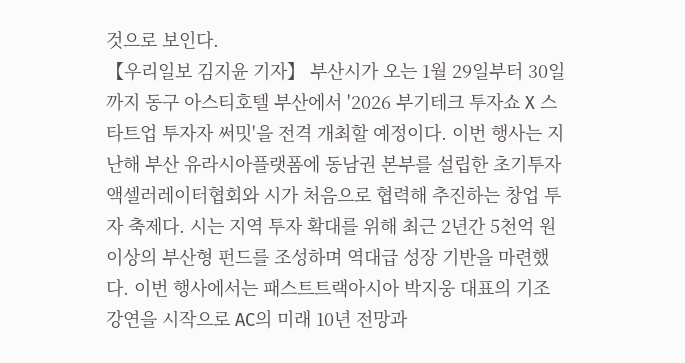것으로 보인다.
【우리일보 김지윤 기자】 부산시가 오는 1월 29일부터 30일까지 동구 아스티호텔 부산에서 '2026 부기테크 투자쇼 X 스타트업 투자자 써밋'을 전격 개최할 예정이다. 이번 행사는 지난해 부산 유라시아플랫폼에 동남권 본부를 설립한 초기투자액셀러레이터협회와 시가 처음으로 협력해 추진하는 창업 투자 축제다. 시는 지역 투자 확대를 위해 최근 2년간 5천억 원 이상의 부산형 펀드를 조성하며 역대급 성장 기반을 마련했다. 이번 행사에서는 패스트트랙아시아 박지웅 대표의 기조 강연을 시작으로 AC의 미래 10년 전망과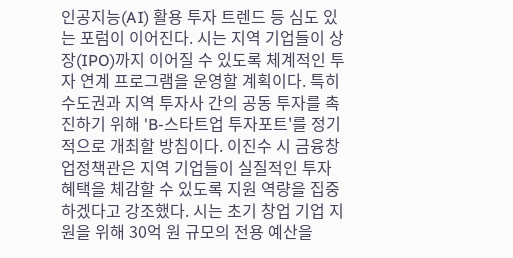인공지능(AI) 활용 투자 트렌드 등 심도 있는 포럼이 이어진다. 시는 지역 기업들이 상장(IPO)까지 이어질 수 있도록 체계적인 투자 연계 프로그램을 운영할 계획이다. 특히 수도권과 지역 투자사 간의 공동 투자를 촉진하기 위해 'B-스타트업 투자포트'를 정기적으로 개최할 방침이다. 이진수 시 금융창업정책관은 지역 기업들이 실질적인 투자 혜택을 체감할 수 있도록 지원 역량을 집중하겠다고 강조했다. 시는 초기 창업 기업 지원을 위해 30억 원 규모의 전용 예산을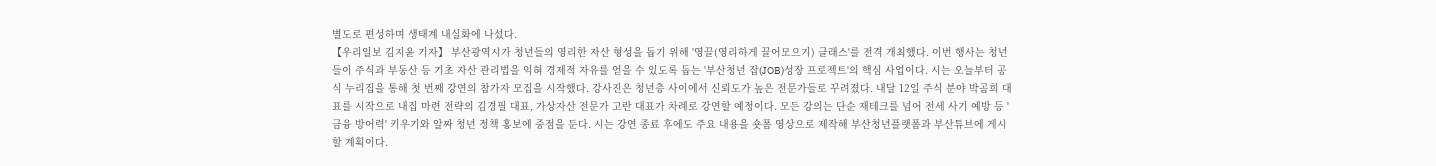별도로 편성하며 생태계 내실화에 나섰다.
【우리일보 김지윤 기자】 부산광역시가 청년들의 영리한 자산 형성을 돕기 위해 '영끌(영리하게 끌어모으기) 클래스'를 전격 개최했다. 이번 행사는 청년들이 주식과 부동산 등 기초 자산 관리법을 익혀 경제적 자유를 얻을 수 있도록 돕는 '부산청년 잡(JOB)성장 프로젝트'의 핵심 사업이다. 시는 오늘부터 공식 누리집을 통해 첫 번째 강연의 참가자 모집을 시작했다. 강사진은 청년층 사이에서 신뢰도가 높은 전문가들로 꾸려졌다. 내달 12일 주식 분야 박곰희 대표를 시작으로 내집 마련 전략의 김경필 대표, 가상자산 전문가 고란 대표가 차례로 강연할 예정이다. 모든 강의는 단순 재테크를 넘어 전세 사기 예방 등 '금융 방어력' 키우기와 알짜 청년 정책 홍보에 중점을 둔다. 시는 강연 종료 후에도 주요 내용을 숏폼 영상으로 제작해 부산청년플랫폼과 부산튜브에 게시할 계획이다.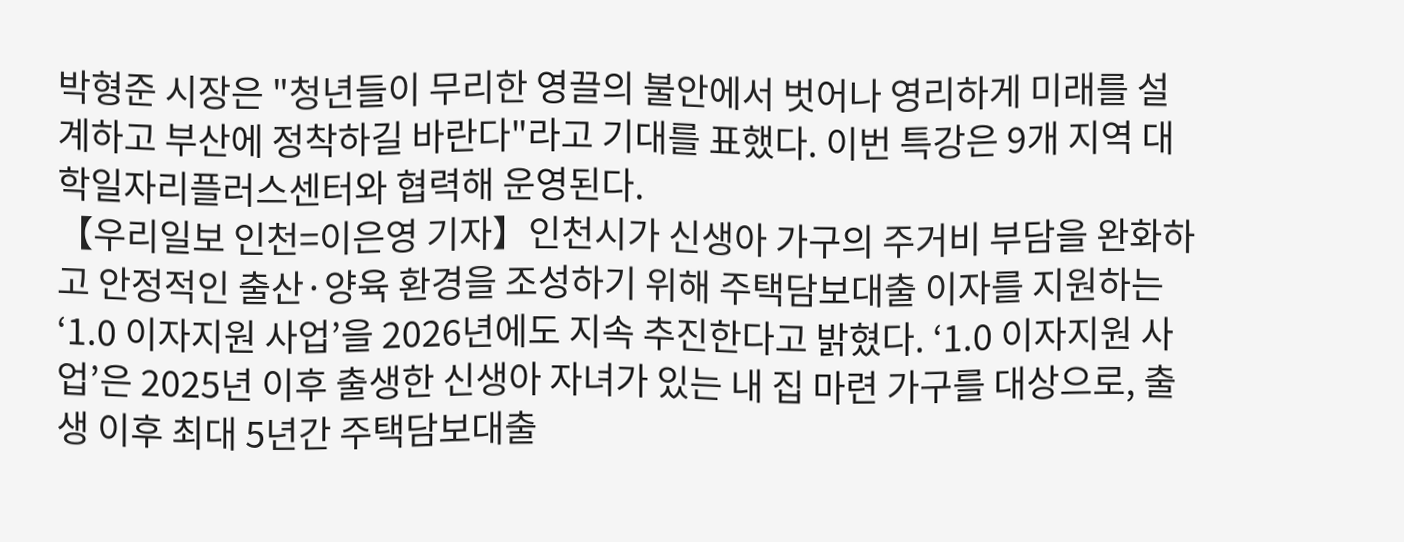박형준 시장은 "청년들이 무리한 영끌의 불안에서 벗어나 영리하게 미래를 설계하고 부산에 정착하길 바란다"라고 기대를 표했다. 이번 특강은 9개 지역 대학일자리플러스센터와 협력해 운영된다.
【우리일보 인천=이은영 기자】인천시가 신생아 가구의 주거비 부담을 완화하고 안정적인 출산·양육 환경을 조성하기 위해 주택담보대출 이자를 지원하는 ‘1.0 이자지원 사업’을 2026년에도 지속 추진한다고 밝혔다. ‘1.0 이자지원 사업’은 2025년 이후 출생한 신생아 자녀가 있는 내 집 마련 가구를 대상으로, 출생 이후 최대 5년간 주택담보대출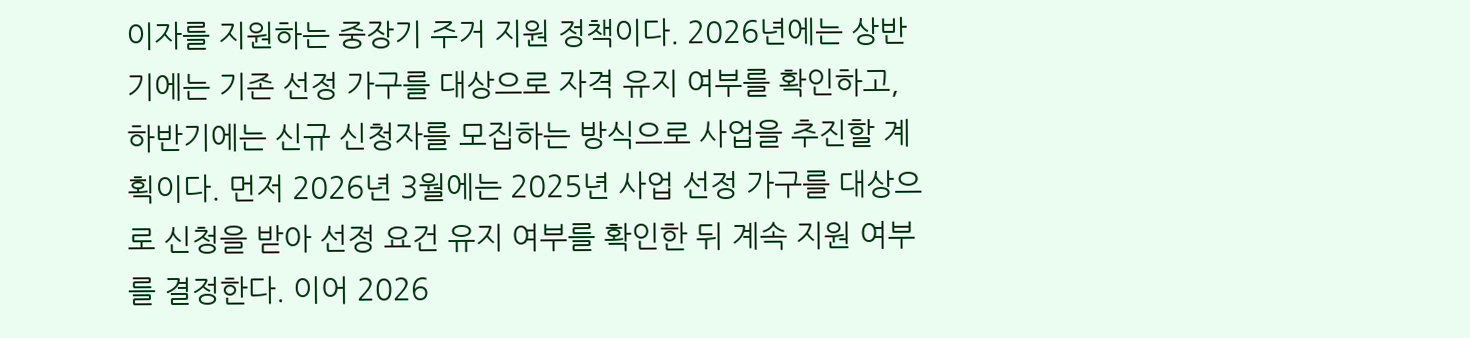이자를 지원하는 중장기 주거 지원 정책이다. 2026년에는 상반기에는 기존 선정 가구를 대상으로 자격 유지 여부를 확인하고, 하반기에는 신규 신청자를 모집하는 방식으로 사업을 추진할 계획이다. 먼저 2026년 3월에는 2025년 사업 선정 가구를 대상으로 신청을 받아 선정 요건 유지 여부를 확인한 뒤 계속 지원 여부를 결정한다. 이어 2026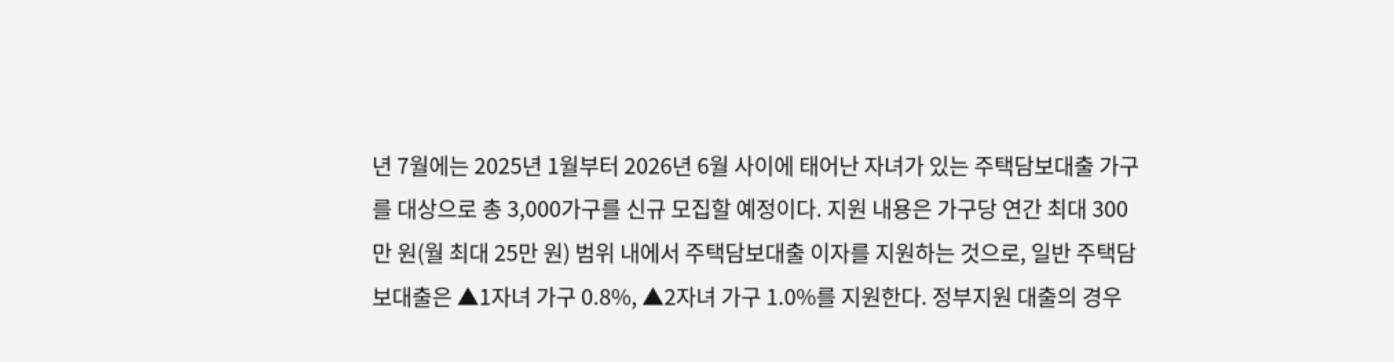년 7월에는 2025년 1월부터 2026년 6월 사이에 태어난 자녀가 있는 주택담보대출 가구를 대상으로 총 3,000가구를 신규 모집할 예정이다. 지원 내용은 가구당 연간 최대 300만 원(월 최대 25만 원) 범위 내에서 주택담보대출 이자를 지원하는 것으로, 일반 주택담보대출은 ▲1자녀 가구 0.8%, ▲2자녀 가구 1.0%를 지원한다. 정부지원 대출의 경우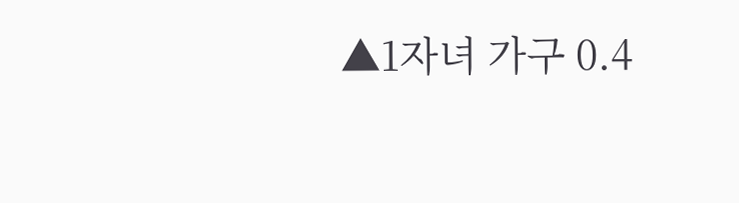▲1자녀 가구 0.4